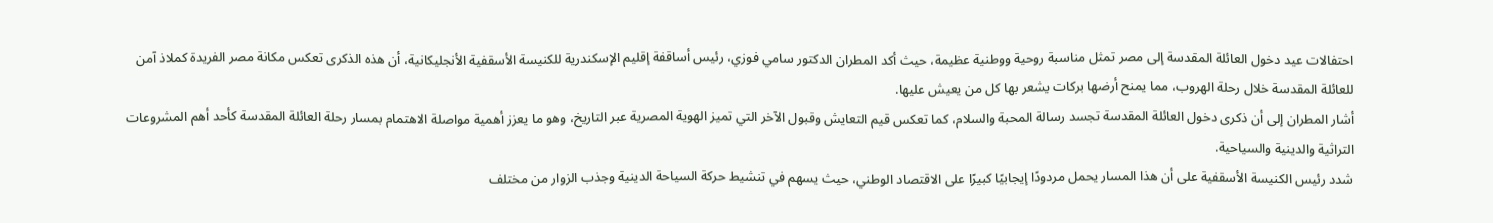احتفالات عيد دخول العائلة المقدسة إلى مصر تمثل مناسبة روحية ووطنية عظيمة، حيث أكد المطران الدكتور سامي فوزي، رئيس أساقفة إقليم الإسكندرية للكنيسة الأسقفية الأنجليكانية، أن هذه الذكرى تعكس مكانة مصر الفريدة كملاذ آمن للعائلة المقدسة خلال رحلة الهروب، مما يمنح أرضها بركات يشعر بها كل من يعيش عليها.
أشار المطران إلى أن ذكرى دخول العائلة المقدسة تجسد رسالة المحبة والسلام، كما تعكس قيم التعايش وقبول الآخر التي تميز الهوية المصرية عبر التاريخ، وهو ما يعزز أهمية مواصلة الاهتمام بمسار رحلة العائلة المقدسة كأحد أهم المشروعات التراثية والدينية والسياحية.
شدد رئيس الكنيسة الأسقفية على أن هذا المسار يحمل مردودًا إيجابيًا كبيرًا على الاقتصاد الوطني، حيث يسهم في تنشيط حركة السياحة الدينية وجذب الزوار من مختلف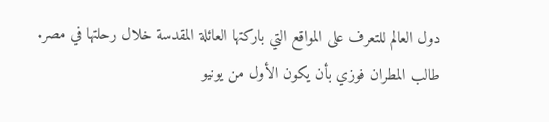دول العالم للتعرف على المواقع التي باركتها العائلة المقدسة خلال رحلتها في مصر.
طالب المطران فوزي بأن يكون الأول من يونيو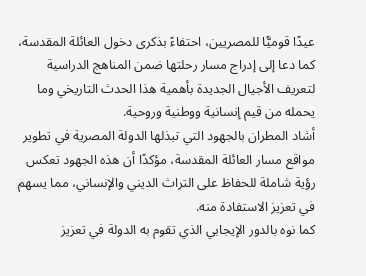عيدًا قوميًّا للمصريين، احتفاءً بذكرى دخول العائلة المقدسة، كما دعا إلى إدراج مسار رحلتها ضمن المناهج الدراسية لتعريف الأجيال الجديدة بأهمية هذا الحدث التاريخي وما يحمله من قيم إنسانية ووطنية وروحية.
أشاد المطران بالجهود التي تبذلها الدولة المصرية في تطوير مواقع مسار العائلة المقدسة، مؤكدًا أن هذه الجهود تعكس رؤية شاملة للحفاظ على التراث الديني والإنساني، مما يسهم في تعزيز الاستفادة منه.
كما نوه بالدور الإيجابي الذي تقوم به الدولة في تعزيز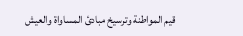قيم المواطنة وترسيخ مبادئ المساواة والعيش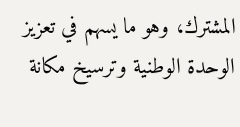المشترك، وهو ما يسهم في تعزيز الوحدة الوطنية وترسيخ مكانة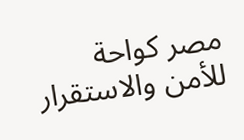مصر كواحة للأمن والاستقرار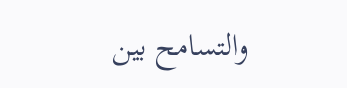والتسامح بين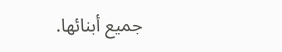جميع أبنائها.